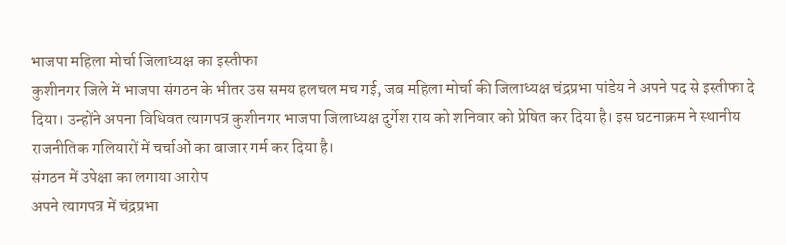भाजपा महिला मोर्चा जिलाध्यक्ष का इस्तीफा
कुशीनगर जिले में भाजपा संगठन के भीतर उस समय हलचल मच गई, जब महिला मोर्चा की जिलाध्यक्ष चंद्रप्रभा पांडेय ने अपने पद से इस्तीफा दे दिया। उन्होंने अपना विधिवत त्यागपत्र कुशीनगर भाजपा जिलाध्यक्ष दुर्गेश राय को शनिवार को प्रेषित कर दिया है। इस घटनाक्रम ने स्थानीय राजनीतिक गलियारों में चर्चाओं का बाजार गर्म कर दिया है।
संगठन में उपेक्षा का लगाया आरोप
अपने त्यागपत्र में चंद्रप्रभा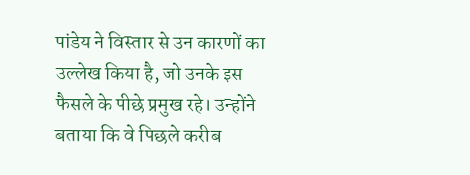पांडेय ने विस्तार से उन कारणों का उल्लेख किया है, जो उनके इस फैसले के पीछे प्रमुख रहे। उन्होंने बताया कि वे पिछले करीब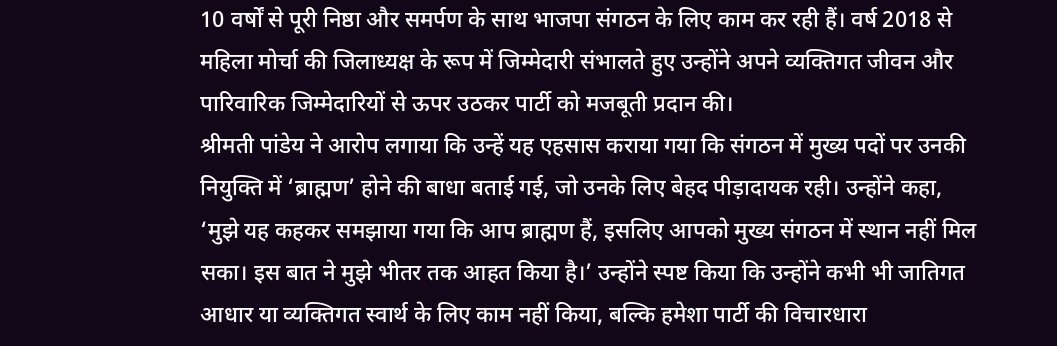10 वर्षों से पूरी निष्ठा और समर्पण के साथ भाजपा संगठन के लिए काम कर रही हैं। वर्ष 2018 से महिला मोर्चा की जिलाध्यक्ष के रूप में जिम्मेदारी संभालते हुए उन्होंने अपने व्यक्तिगत जीवन और पारिवारिक जिम्मेदारियों से ऊपर उठकर पार्टी को मजबूती प्रदान की।
श्रीमती पांडेय ने आरोप लगाया कि उन्हें यह एहसास कराया गया कि संगठन में मुख्य पदों पर उनकी नियुक्ति में ‘ब्राह्मण’ होने की बाधा बताई गई, जो उनके लिए बेहद पीड़ादायक रही। उन्होंने कहा, ‘मुझे यह कहकर समझाया गया कि आप ब्राह्मण हैं, इसलिए आपको मुख्य संगठन में स्थान नहीं मिल सका। इस बात ने मुझे भीतर तक आहत किया है।’ उन्होंने स्पष्ट किया कि उन्होंने कभी भी जातिगत आधार या व्यक्तिगत स्वार्थ के लिए काम नहीं किया, बल्कि हमेशा पार्टी की विचारधारा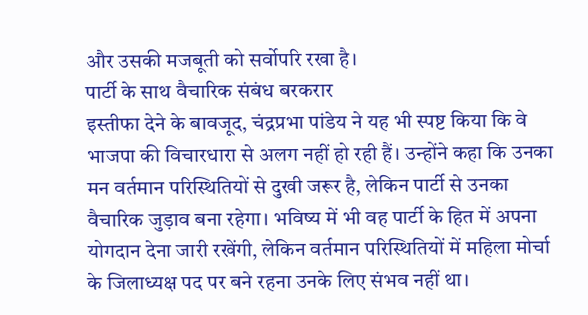और उसकी मजबूती को सर्वोपरि रखा है।
पार्टी के साथ वैचारिक संबंध बरकरार
इस्तीफा देने के बावजूद, चंद्रप्रभा पांडेय ने यह भी स्पष्ट किया कि वे भाजपा की विचारधारा से अलग नहीं हो रही हैं। उन्होंने कहा कि उनका मन वर्तमान परिस्थितियों से दुखी जरूर है, लेकिन पार्टी से उनका वैचारिक जुड़ाव बना रहेगा। भविष्य में भी वह पार्टी के हित में अपना योगदान देना जारी रखेंगी, लेकिन वर्तमान परिस्थितियों में महिला मोर्चा के जिलाध्यक्ष पद पर बने रहना उनके लिए संभव नहीं था।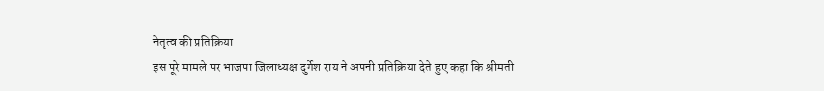नेतृत्व की प्रतिक्रिया
इस पूरे मामले पर भाजपा जिलाध्यक्ष दुर्गेश राय ने अपनी प्रतिक्रिया देते हुए कहा कि श्रीमती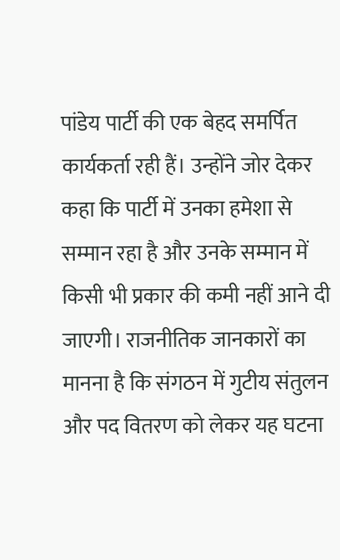पांडेय पार्टी की एक बेहद समर्पित कार्यकर्ता रही हैं। उन्होंने जोर देकर कहा कि पार्टी में उनका हमेशा से सम्मान रहा है और उनके सम्मान में किसी भी प्रकार की कमी नहीं आने दी जाएगी। राजनीतिक जानकारों का मानना है कि संगठन में गुटीय संतुलन और पद वितरण को लेकर यह घटना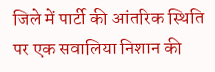जिले में पार्टी की आंतरिक स्थिति पर एक सवालिया निशान की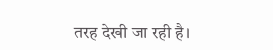तरह देखी जा रही है।